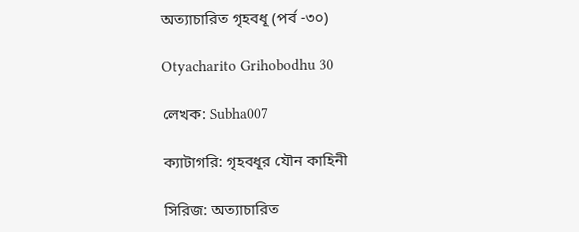অত্যাচারিত গৃহবধূ (পর্ব -৩০)

Otyacharito Grihobodhu 30

লেখক: Subha007

ক্যাটাগরি: গৃহবধূর যৌন কাহিনী

সিরিজ: অত্যাচারিত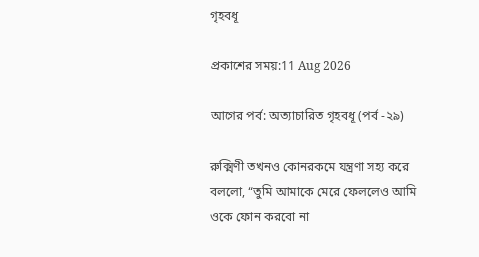গৃহবধূ

প্রকাশের সময়:11 Aug 2026

আগের পর্ব: অত্যাচারিত গৃহবধূ (পর্ব -২৯)

রুক্মিণী তখনও কোনরকমে যন্ত্রণা সহ্য করে বললো, “তুমি আমাকে মেরে ফেললেও আমি ওকে ফোন করবো না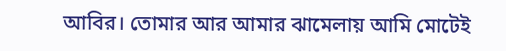আবির। তোমার আর আমার ঝামেলায় আমি মোটেই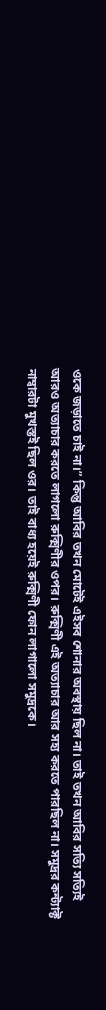ওকে জড়াতে চাই না।” কিন্তু আবির তখন মোটেই এইসব শোনার অবস্থায় ছিল না। তাই তখন আবির সত্যি সত্যিই আরও অত্যাচার করতে লাগলো রুক্মিণীর ওপর। রুক্মিণী এই অত্যাচার আর সহ্য করতে পারছিল না। সমুদ্রর কন্ট্যাক্ট নাম্বারটা মুখস্তই ছিল ওর। তাই বাধ্য হয়েই রুক্মিণী ফোন লাগালো সমুদ্রকে।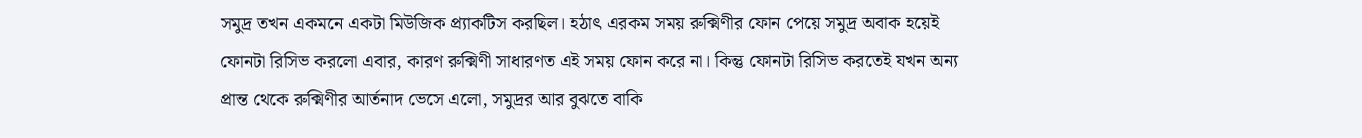সমুদ্র তখন একমনে একটা মিউজিক প্র্যাকটিস করছিল। হঠাৎ এরকম সময় রুক্মিণীর ফোন পেয়ে সমুদ্র অবাক হয়েই ফোনটা রিসিভ করলো এবার, কারণ রুক্মিণী সাধারণত এই সময় ফোন করে না। কিন্তু ফোনটা রিসিভ করতেই যখন অন্য প্রান্ত থেকে রুক্মিণীর আর্তনাদ ভেসে এলো, সমুদ্রর আর বুঝতে বাকি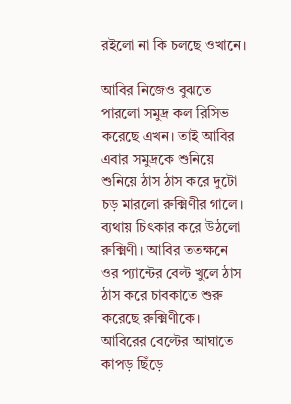রইলো না কি চলছে ওখানে।

আবির নিজেও বুঝতে পারলো সমুদ্র কল রিসিভ করেছে এখন। তাই আবির এবার সমুদ্রকে শুনিয়ে শুনিয়ে ঠাস ঠাস করে দুটো চড় মারলো রুক্মিণীর গালে। ব্যথায় চিৎকার করে উঠলো রুক্মিণী। আবির ততক্ষনে ওর প্যান্টের বেল্ট খুলে ঠাস ঠাস করে চাবকাতে শুরু করেছে রুক্মিণীকে। আবিরের বেল্টের আঘাতে কাপড় ছিঁড়ে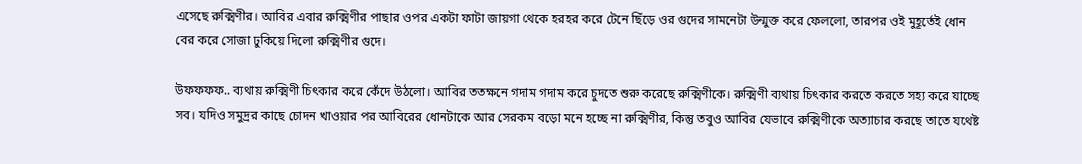এসেছে রুক্মিণীর। আবির এবার রুক্মিণীর পাছার ওপর একটা ফাটা জায়গা থেকে হরহর করে টেনে ছিঁড়ে ওর গুদের সামনেটা উন্মুক্ত করে ফেললো, তারপর ওই মুহূর্তেই ধোন বের করে সোজা ঢুকিয়ে দিলো রুক্মিণীর গুদে।

উফফফফ.. ব্যথায় রুক্মিণী চিৎকার করে কেঁদে উঠলো। আবির ততক্ষনে গদাম গদাম করে চুদতে শুরু করেছে রুক্মিণীকে। রুক্মিণী ব্যথায় চিৎকার করতে করতে সহ্য করে যাচ্ছে সব। যদিও সমুদ্রর কাছে চোদন খাওয়ার পর আবিরের ধোনটাকে আর সেরকম বড়ো মনে হচ্ছে না রুক্মিণীর, কিন্তু তবুও আবির যেভাবে রুক্মিণীকে অত্যাচার করছে তাতে যথেষ্ট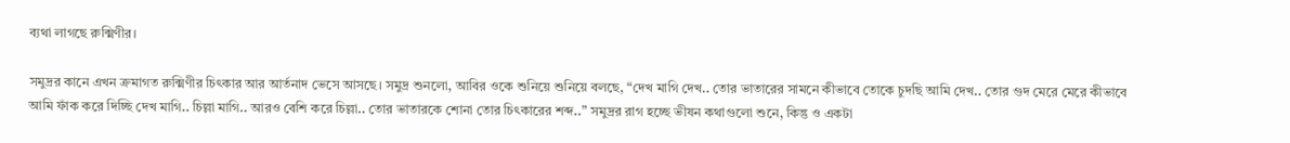ব্যথা লাগছে রুক্মিণীর।

সমুদ্রর কানে এখন ক্রমাগত রুক্মিণীর চিৎকার আর আর্তনাদ ভেসে আসছে। সমুদ্র শুনলো, আবির ওকে শুনিয়ে শুনিয়ে বলছে, “দেখ মাগি দেখ.. তোর ভাতারের সামনে কীভাবে তোকে চুদছি আমি দেখ.. তোর গুদ মেরে মেরে কীভাবে আমি ফাঁক করে দিচ্ছি দেখ মাগি.. চিল্লা মাগি.. আরও বেশি করে চিল্লা.. তোর ভাতারকে শোনা তোর চিৎকারের শব্দ..” সমুদ্রর রাগ হচ্ছে ভীষন কথাগুলো শুনে, কিন্তু ও একটা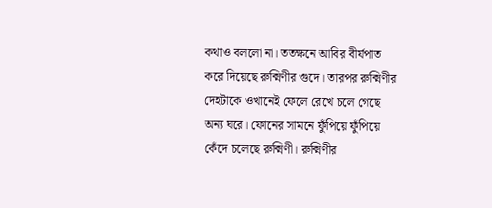কথাও বললো না। ততক্ষনে আবির বীর্যপাত করে দিয়েছে রুক্মিণীর গুদে। তারপর রুক্মিণীর দেহটাকে ওখানেই ফেলে রেখে চলে গেছে অন্য ঘরে। ফোনের সামনে ফুঁপিয়ে ফুঁপিয়ে কেঁদে চলেছে রুক্মিণী। রুক্মিণীর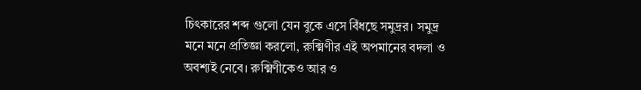চিৎকারের শব্দ গুলো যেন বুকে এসে বিঁধছে সমুদ্রর। সমুদ্র মনে মনে প্রতিজ্ঞা করলো, রুক্মিণীর এই অপমানের বদলা ও অবশ্যই নেবে। রুক্মিণীকেও আর ও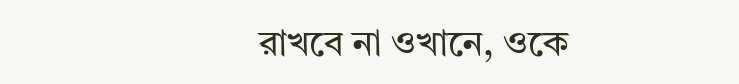রাখবে না ওখানে, ওকে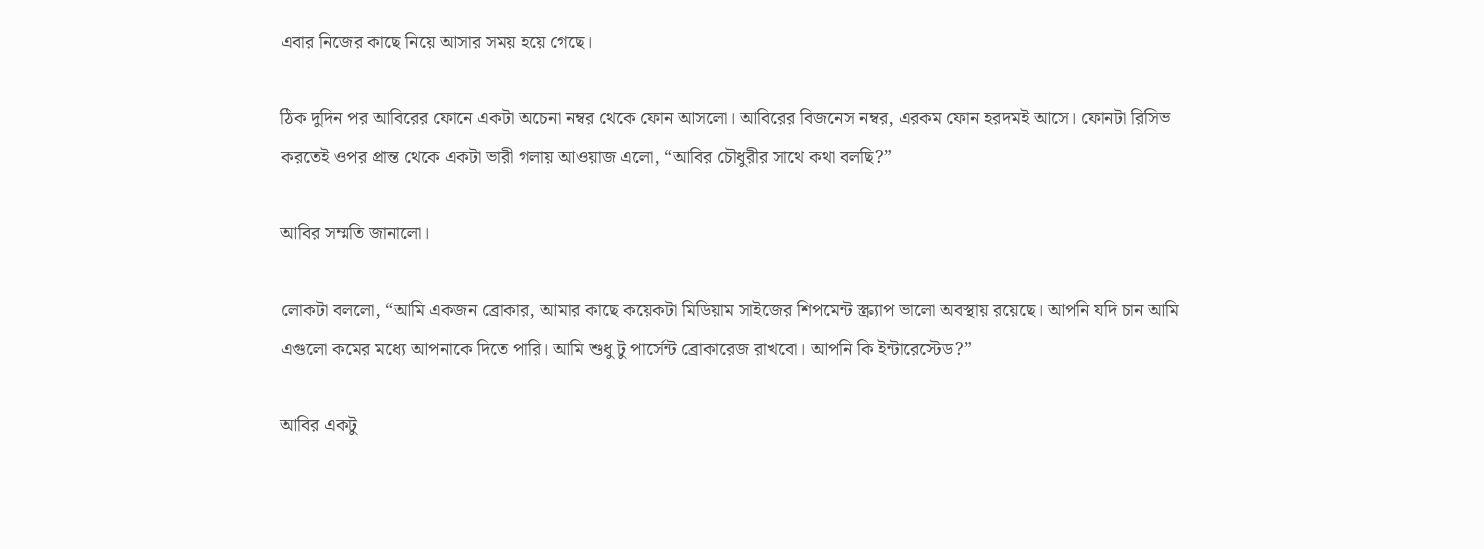এবার নিজের কাছে নিয়ে আসার সময় হয়ে গেছে।

ঠিক দুদিন পর আবিরের ফোনে একটা অচেনা নম্বর থেকে ফোন আসলো। আবিরের বিজনেস নম্বর, এরকম ফোন হরদমই আসে। ফোনটা রিসিভ করতেই ওপর প্রান্ত থেকে একটা ভারী গলায় আওয়াজ এলো, “আবির চৌধুরীর সাথে কথা বলছি?”

আবির সম্মতি জানালো।

লোকটা বললো, “আমি একজন ব্রোকার, আমার কাছে কয়েকটা মিডিয়াম সাইজের শিপমেন্ট স্ক্র্যাপ ভালো অবস্থায় রয়েছে। আপনি যদি চান আমি এগুলো কমের মধ্যে আপনাকে দিতে পারি। আমি শুধু টু পার্সেন্ট ব্রোকারেজ রাখবো। আপনি কি ইন্টারেস্টেড?”

আবির একটু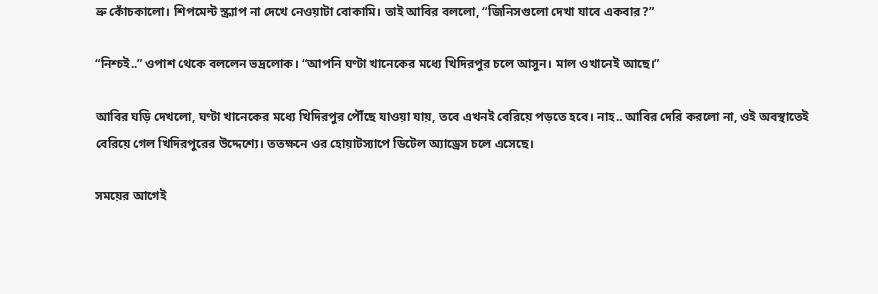ভ্রু কোঁচকালো। শিপমেন্ট স্ক্র্যাপ না দেখে নেওয়াটা বোকামি। তাই আবির বললো, “জিনিসগুলো দেখা যাবে একবার?”

“নিশ্চই..” ওপাশ থেকে বললেন ভদ্রলোক। “আপনি ঘণ্টা খানেকের মধ্যে খিদিরপুর চলে আসুন। মাল ওখানেই আছে।”

আবির ঘড়ি দেখলো, ঘণ্টা খানেকের মধ্যে খিদিরপুর পৌঁছে যাওয়া যায়, তবে এখনই বেরিয়ে পড়তে হবে। নাহ.. আবির দেরি করলো না, ওই অবস্থাতেই বেরিয়ে গেল খিদিরপুরের উদ্দেশ্যে। ততক্ষনে ওর হোয়াটস্যাপে ডিটেল অ্যাড্রেস চলে এসেছে।

সময়ের আগেই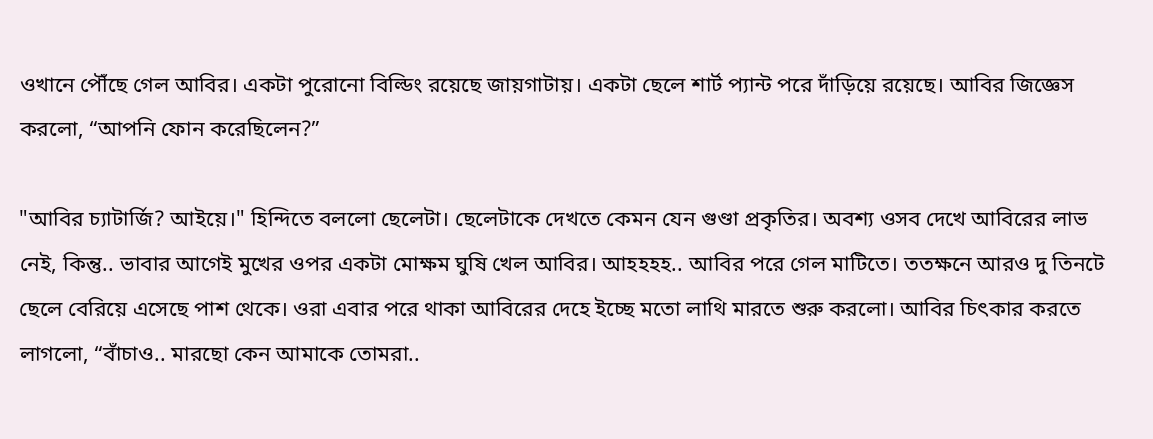ওখানে পৌঁছে গেল আবির। একটা পুরোনো বিল্ডিং রয়েছে জায়গাটায়। একটা ছেলে শার্ট প্যান্ট পরে দাঁড়িয়ে রয়েছে। আবির জিজ্ঞেস করলো, “আপনি ফোন করেছিলেন?”

"আবির চ্যাটার্জি? আইয়ে।" হিন্দিতে বললো ছেলেটা। ছেলেটাকে দেখতে কেমন যেন গুণ্ডা প্রকৃতির। অবশ্য ওসব দেখে আবিরের লাভ নেই, কিন্তু.. ভাবার আগেই মুখের ওপর একটা মোক্ষম ঘুষি খেল আবির। আহহহহ.. আবির পরে গেল মাটিতে। ততক্ষনে আরও দু তিনটে ছেলে বেরিয়ে এসেছে পাশ থেকে। ওরা এবার পরে থাকা আবিরের দেহে ইচ্ছে মতো লাথি মারতে শুরু করলো। আবির চিৎকার করতে লাগলো, “বাঁচাও.. মারছো কেন আমাকে তোমরা..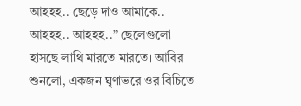আহহহ.. ছেড়ে দাও আমাকে.. আহহহ.. আহহহ..” ছেলেগুলো হাসছে লাথি মারতে মারতে। আবির শুনলো, একজন ঘৃণাভরে ওর বিচিতে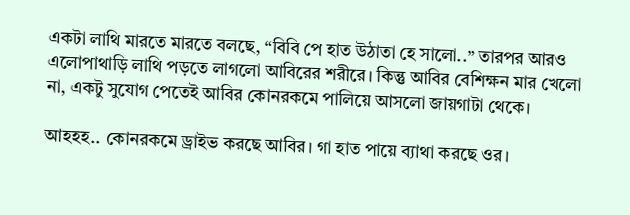একটা লাথি মারতে মারতে বলছে, “বিবি পে হাত উঠাতা হে সালো..” তারপর আরও এলোপাথাড়ি লাথি পড়তে লাগলো আবিরের শরীরে। কিন্তু আবির বেশিক্ষন মার খেলো না, একটু সুযোগ পেতেই আবির কোনরকমে পালিয়ে আসলো জায়গাটা থেকে।

আহহহ.. কোনরকমে ড্রাইভ করছে আবির। গা হাত পায়ে ব্যাথা করছে ওর।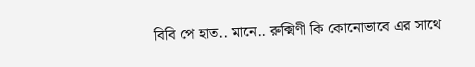বিবি পে হাত.. মানে.. রুক্মিণী কি কোনোভাবে এর সাথে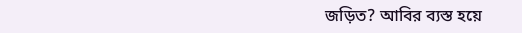জড়িত? আবির ব্যস্ত হয়ে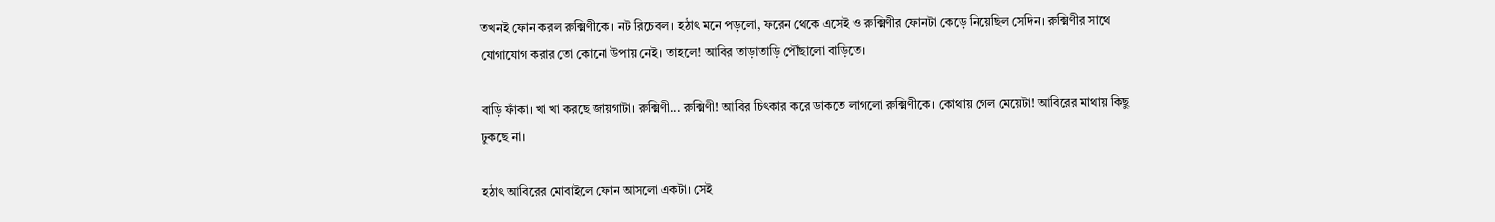তখনই ফোন করল রুক্মিণীকে। নট রিচেবল। হঠাৎ মনে পড়লো, ফরেন থেকে এসেই ও রুক্মিণীর ফোনটা কেড়ে নিয়েছিল সেদিন। রুক্মিণীর সাথে যোগাযোগ করার তো কোনো উপায় নেই। তাহলে! আবির তাড়াতাড়ি পৌঁছালো বাড়িতে।

বাড়ি ফাঁকা। খা খা করছে জায়গাটা। রুক্মিণী... রুক্মিণী! আবির চিৎকার করে ডাকতে লাগলো রুক্মিণীকে। কোথায় গেল মেয়েটা! আবিরের মাথায় কিছু ঢুকছে না।

হঠাৎ আবিরের মোবাইলে ফোন আসলো একটা। সেই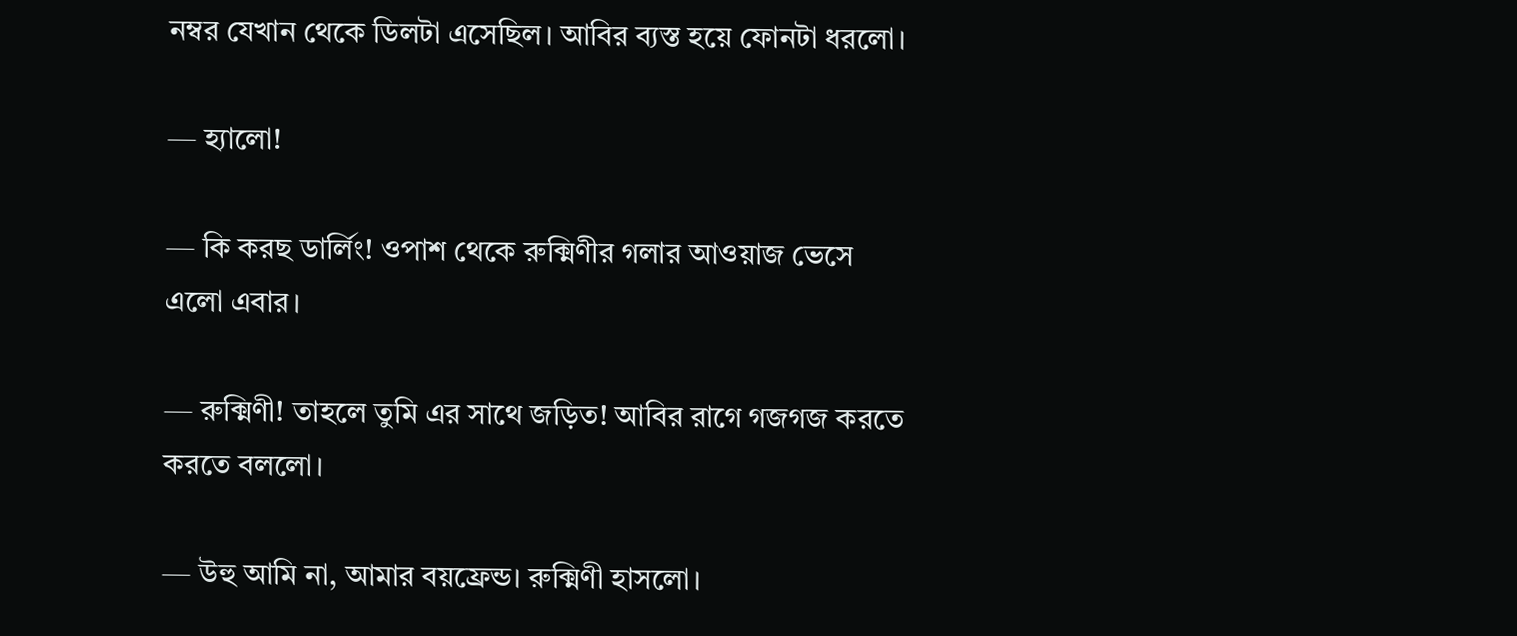নম্বর যেখান থেকে ডিলটা এসেছিল। আবির ব্যস্ত হয়ে ফোনটা ধরলো।

— হ্যালো!

— কি করছ ডার্লিং! ওপাশ থেকে রুক্মিণীর গলার আওয়াজ ভেসে এলো এবার।

— রুক্মিণী! তাহলে তুমি এর সাথে জড়িত! আবির রাগে গজগজ করতে করতে বললো।

— উহু আমি না, আমার বয়ফ্রেন্ড। রুক্মিণী হাসলো।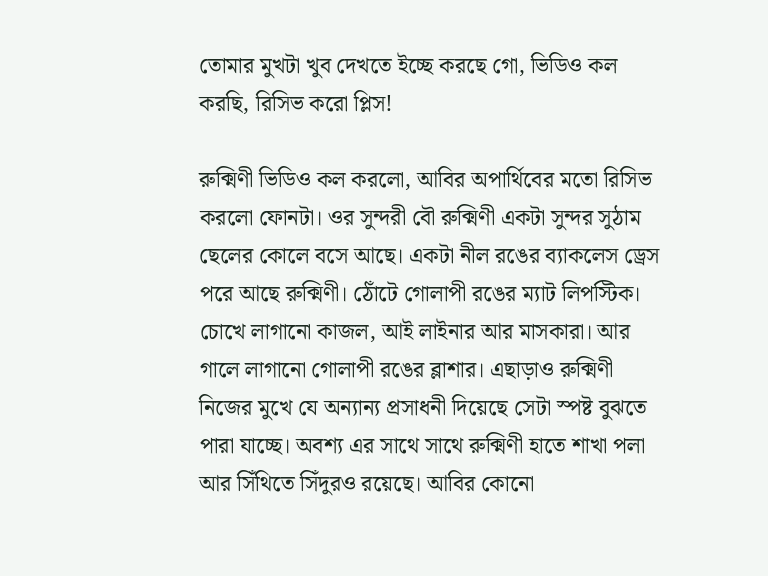তোমার মুখটা খুব দেখতে ইচ্ছে করছে গো, ভিডিও কল করছি, রিসিভ করো প্লিস!

রুক্মিণী ভিডিও কল করলো, আবির অপার্থিবের মতো রিসিভ করলো ফোনটা। ওর সুন্দরী বৌ রুক্মিণী একটা সুন্দর সুঠাম ছেলের কোলে বসে আছে। একটা নীল রঙের ব্যাকলেস ড্রেস পরে আছে রুক্মিণী। ঠোঁটে গোলাপী রঙের ম্যাট লিপস্টিক। চোখে লাগানো কাজল, আই লাইনার আর মাসকারা। আর গালে লাগানো গোলাপী রঙের ব্লাশার। এছাড়াও রুক্মিণী নিজের মুখে যে অন্যান্য প্রসাধনী দিয়েছে সেটা স্পষ্ট বুঝতে পারা যাচ্ছে। অবশ্য এর সাথে সাথে রুক্মিণী হাতে শাখা পলা আর সিঁথিতে সিঁদুরও রয়েছে। আবির কোনো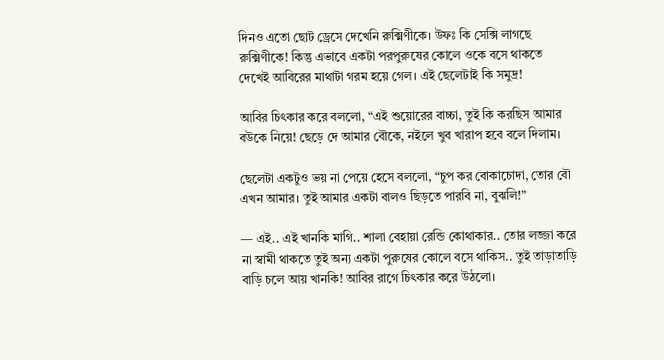দিনও এতো ছোট ড্রেসে দেখেনি রুক্মিণীকে। উফঃ কি সেক্সি লাগছে রুক্মিণীকে! কিন্তু এভাবে একটা পরপুরুষের কোলে ওকে বসে থাকতে দেখেই আবিরের মাথাটা গরম হয়ে গেল। এই ছেলেটাই কি সমুদ্র!

আবির চিৎকার করে বললো, “এই শুয়োরের বাচ্চা, তুই কি করছিস আমার বউকে নিয়ে! ছেড়ে দে আমার বৌকে, নইলে খুব খারাপ হবে বলে দিলাম।

ছেলেটা একটুও ভয় না পেয়ে হেসে বললো, “চুপ কর বোকাচোদা, তোর বৌ এখন আমার। তুই আমার একটা বালও ছিড়তে পারবি না, বুঝলি!”

— এই.. এই খানকি মাগি.. শালা বেহায়া রেন্ডি কোথাকার.. তোর লজ্জা করে না স্বামী থাকতে তুই অন্য একটা পুরুষের কোলে বসে থাকিস.. তুই তাড়াতাড়ি বাড়ি চলে আয় খানকি! আবির রাগে চিৎকার করে উঠলো।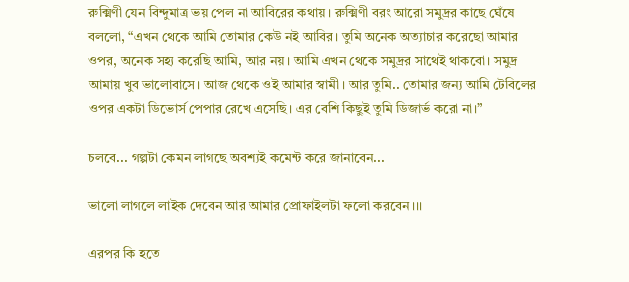রুক্মিণী যেন বিন্দুমাত্র ভয় পেল না আবিরের কথায়। রুক্মিণী বরং আরো সমুদ্রর কাছে ঘেঁষে বললো, “এখন থেকে আমি তোমার কেউ নই আবির। তুমি অনেক অত্যাচার করেছো আমার ওপর, অনেক সহ্য করেছি আমি, আর নয়। আমি এখন থেকে সমুদ্রর সাথেই থাকবো। সমুদ্র আমায় খুব ভালোবাসে। আজ থেকে ওই আমার স্বামী। আর তুমি.. তোমার জন্য আমি টেবিলের ওপর একটা ডিভোর্স পেপার রেখে এসেছি। এর বেশি কিছুই তুমি ডিজার্ভ করো না।”

চলবে... গল্পটা কেমন লাগছে অবশ্যই কমেন্ট করে জানাবেন...

ভালো লাগলে লাইক দেবেন আর আমার প্রোফাইলটা ফলো করবেন।।।

এরপর কি হতে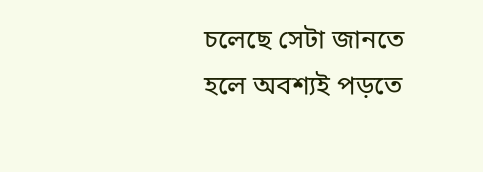চলেছে সেটা জানতে হলে অবশ্যই পড়তে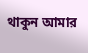থাকুন আমার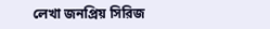লেখা জনপ্রিয় সিরিজ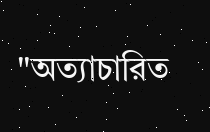"অত্যাচারিত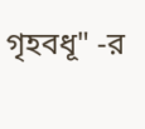গৃহবধূ" -র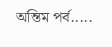অন্তিম পর্ব.....